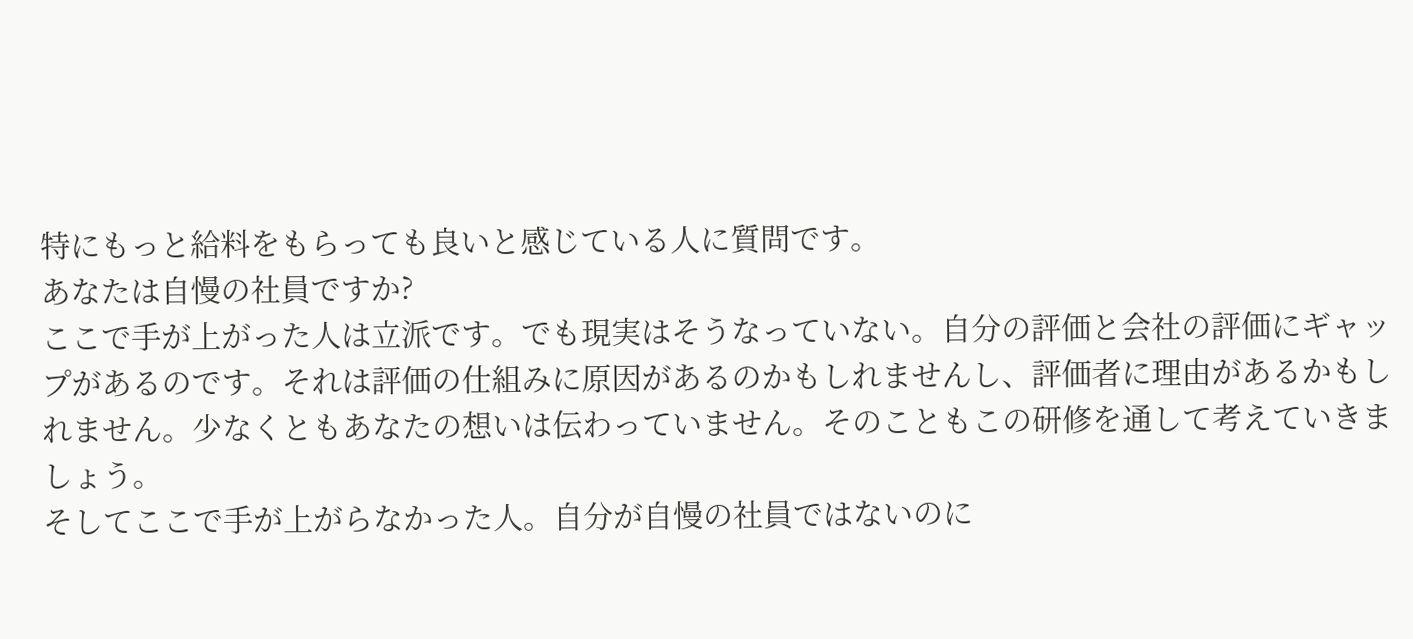特にもっと給料をもらっても良いと感じている人に質問です。
あなたは自慢の社員ですか?
ここで手が上がった人は立派です。でも現実はそうなっていない。自分の評価と会社の評価にギャップがあるのです。それは評価の仕組みに原因があるのかもしれませんし、評価者に理由があるかもしれません。少なくともあなたの想いは伝わっていません。そのこともこの研修を通して考えていきましょう。
そしてここで手が上がらなかった人。自分が自慢の社員ではないのに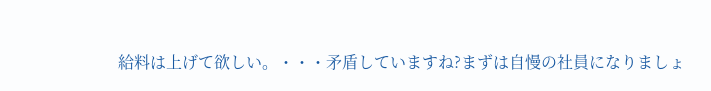給料は上げて欲しい。・・・矛盾していますね?まずは自慢の社員になりましょ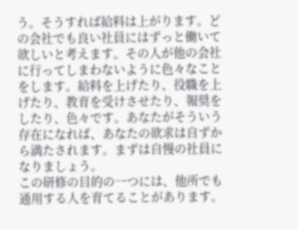う。そうすれば給料は上がります。どの会社でも良い社員にはずっと働いて欲しいと考えます。その人が他の会社に行ってしまわないように色々なことをします。給料を上げたり、役職を上げたり、教育を受けさせたり、報奨をしたり、色々です。あなたがそういう存在になれば、あなたの欲求は自ずから満たされます。まずは自慢の社員になりましょう。
この研修の目的の一つには、他所でも通用する人を育てることがあります。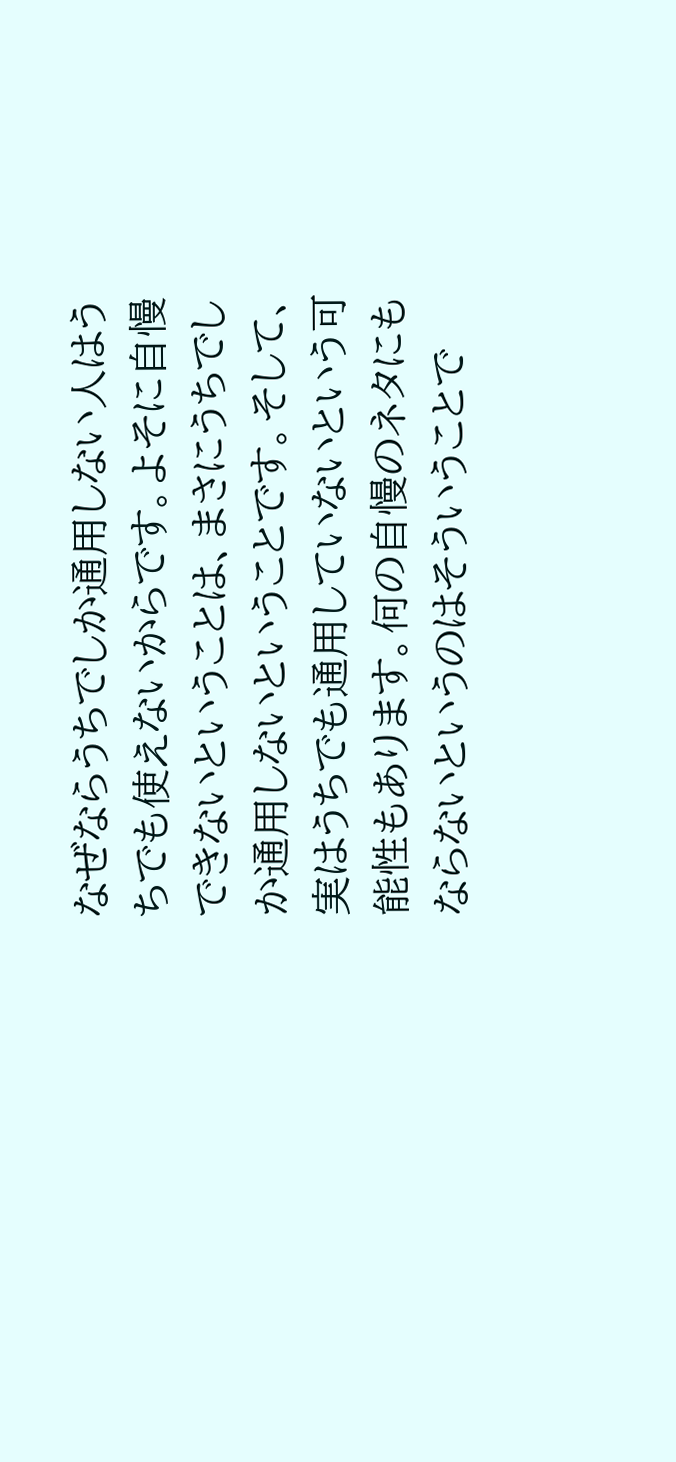なぜならうちでしか通用しない人はうちでも使えないからです。よそに自慢できないということは、まさにうちでしか通用しないということです。そして、実はうちでも通用していないという可能性もあります。何の自慢のネタにもならないというのはそういうことで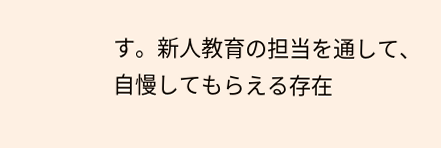す。新人教育の担当を通して、自慢してもらえる存在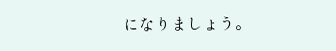になりましょう。